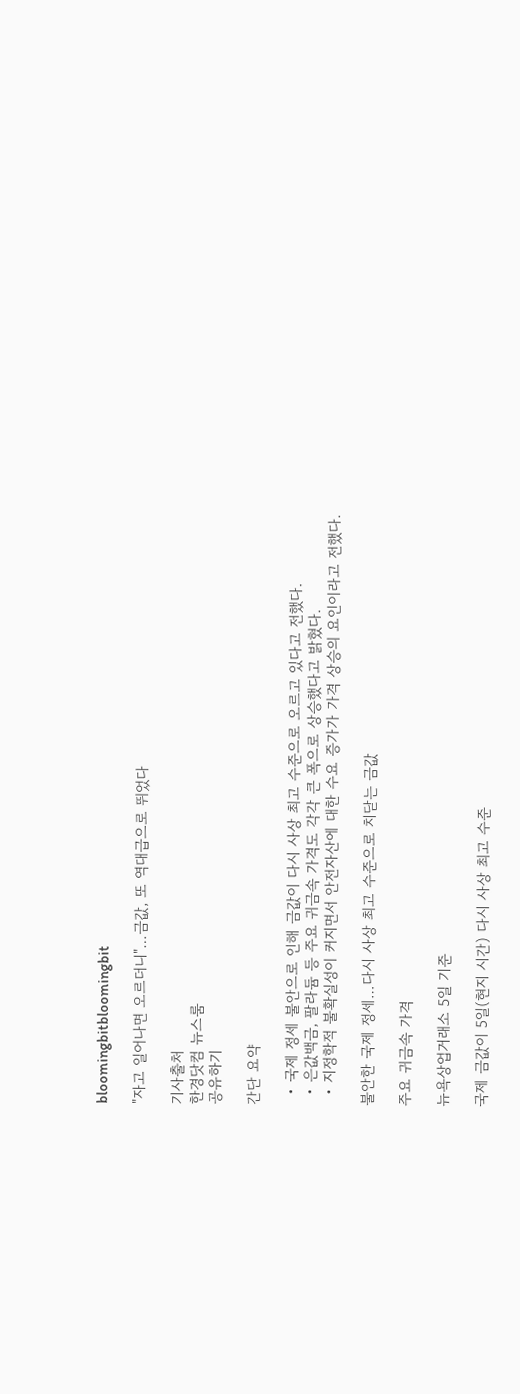bloomingbitbloomingbit

"자고 일어나면 오르더니"…금값, 또 역대급으로 뛰었다

기사출처
한경닷컴 뉴스룸
공유하기

간단 요약

  • 국제 정세 불안으로 인해 금값이 다시 사상 최고 수준으로 오르고 있다고 전했다.
  • 은값백금, 팔라듐 등 주요 귀금속 가격도 각각 큰 폭으로 상승했다고 밝혔다.
  • 지정학적 불확실성이 커지면서 안전자산에 대한 수요 증가가 가격 상승의 요인이라고 전했다.

불안한 국제 정세…다시 사상 최고 수준으로 치닫는 금값

주요 귀금속 가격

뉴욕상업거래소 5일 기준

국제 금값이 5일(현지 시간) 다시 사상 최고 수준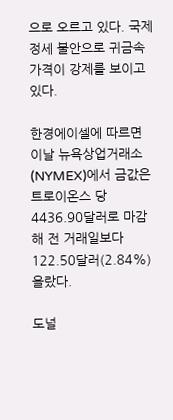으로 오르고 있다. 국제 정세 불안으로 귀금속 가격이 강제를 보이고 있다.

한경에이셀에 따르면 이날 뉴욕상업거래소(NYMEX)에서 금값은 트로이온스 당 4436.90달러로 마감해 전 거래일보다 122.50달러(2.84%) 올랐다.

도널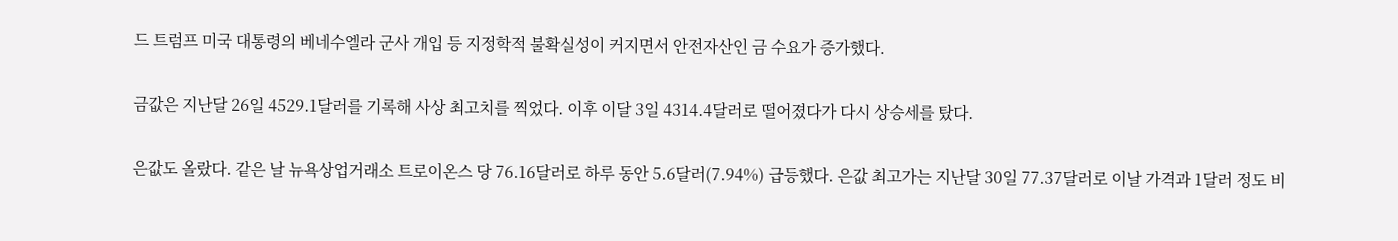드 트럼프 미국 대통령의 베네수엘라 군사 개입 등 지정학적 불확실성이 커지면서 안전자산인 금 수요가 증가했다.

금값은 지난달 26일 4529.1달러를 기록해 사상 최고치를 찍었다. 이후 이달 3일 4314.4달러로 떨어졌다가 다시 상승세를 탔다.

은값도 올랐다. 같은 날 뉴욕상업거래소 트로이온스 당 76.16달러로 하루 동안 5.6달러(7.94%) 급등했다. 은값 최고가는 지난달 30일 77.37달러로 이날 가격과 1달러 정도 비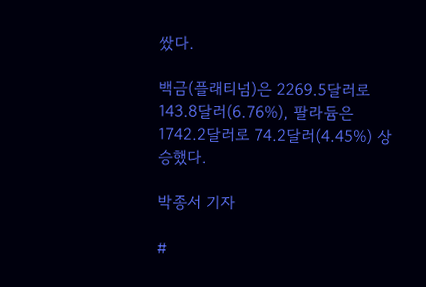쌌다.

백금(플래티넘)은 2269.5달러로 143.8달러(6.76%), 팔라듐은 1742.2달러로 74.2달러(4.45%) 상승했다.

박종서 기자

#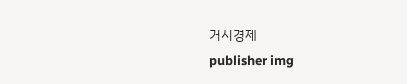거시경제
publisher img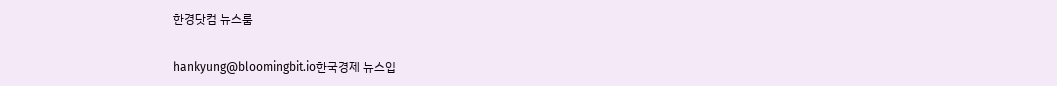한경닷컴 뉴스룸

hankyung@bloomingbit.io한국경제 뉴스입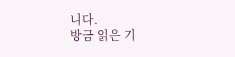니다.
방금 읽은 기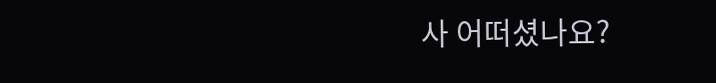사 어떠셨나요?